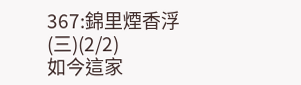367:錦里煙香浮(三)(2/2)
如今這家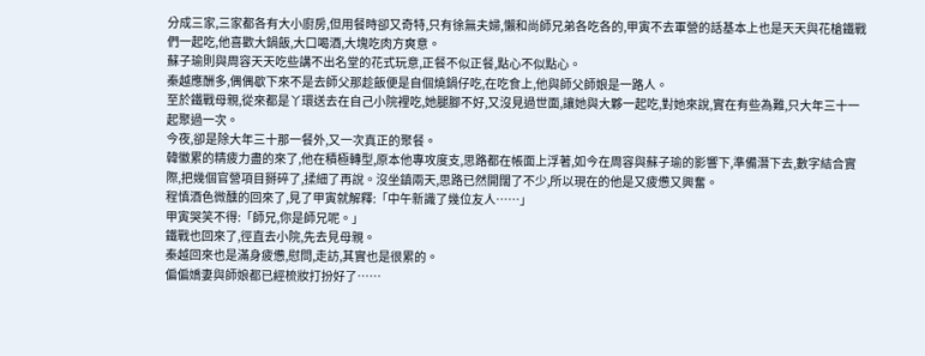分成三家,三家都各有大小廚房,但用餐時卻又奇特,只有徐無夫婦,懶和尚師兄弟各吃各的,甲寅不去軍營的話基本上也是天天與花槍鐵戰們一起吃,他喜歡大鍋飯,大口喝酒,大塊吃肉方爽意。
蘇子瑜則與周容天天吃些講不出名堂的花式玩意,正餐不似正餐,點心不似點心。
秦越應酬多,偶偶歇下來不是去師父那趁飯便是自個燒鍋仔吃,在吃食上,他與師父師娘是一路人。
至於鐵戰母親,從來都是丫環送去在自己小院裡吃,她腿腳不好,又沒見過世面,讓她與大夥一起吃,對她來說,實在有些為難,只大年三十一起聚過一次。
今夜,卻是除大年三十那一餐外,又一次真正的聚餐。
韓徽累的精疲力盡的來了,他在積極轉型,原本他專攻度支,思路都在帳面上浮著,如今在周容與蘇子瑜的影響下,準備潛下去,數字結合實際,把幾個官營項目掰碎了,揉細了再說。沒坐鎮兩天,思路已然開闊了不少,所以現在的他是又疲憊又興奮。
程慎酒色微醺的回來了,見了甲寅就解釋:「中午新識了幾位友人……」
甲寅哭笑不得:「師兄,你是師兄呢。」
鐵戰也回來了,徑直去小院,先去見母親。
秦越回來也是滿身疲憊,慰問,走訪,其實也是很累的。
偏偏嬌妻與師娘都已經梳妝打扮好了……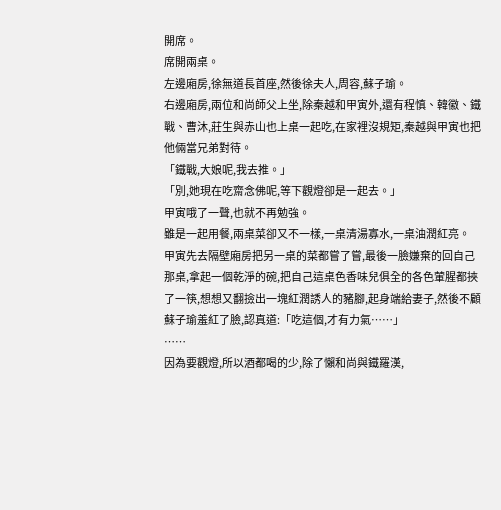開席。
席開兩桌。
左邊廂房,徐無道長首座,然後徐夫人,周容,蘇子瑜。
右邊廂房,兩位和尚師父上坐,除秦越和甲寅外,還有程慎、韓徽、鐵戰、曹沐,莊生與赤山也上桌一起吃,在家裡沒規矩,秦越與甲寅也把他倆當兄弟對待。
「鐵戰,大娘呢,我去推。」
「別,她現在吃齋念佛呢,等下觀燈卻是一起去。」
甲寅哦了一聲,也就不再勉強。
雖是一起用餐,兩桌菜卻又不一樣,一桌清湯寡水,一桌油潤紅亮。
甲寅先去隔壁廂房把另一桌的菜都嘗了嘗,最後一臉嫌棄的回自己那桌,拿起一個乾淨的碗,把自己這桌色香味兒俱全的各色葷腥都挾了一筷,想想又翻撿出一塊紅潤誘人的豬腳,起身端給妻子,然後不顧蘇子瑜羞紅了臉,認真道:「吃這個,才有力氣……」
……
因為要觀燈,所以酒都喝的少,除了懶和尚與鐵羅漢,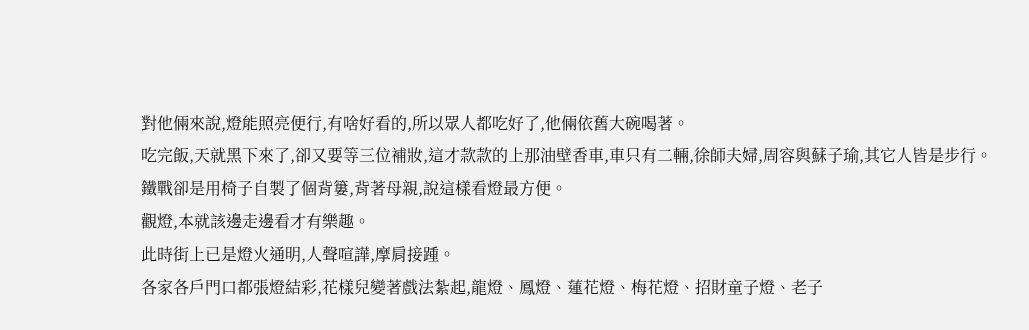對他倆來說,燈能照亮便行,有啥好看的,所以眾人都吃好了,他倆依舊大碗喝著。
吃完飯,天就黑下來了,卻又要等三位補妝,這才款款的上那油壁香車,車只有二輛,徐師夫婦,周容與蘇子瑜,其它人皆是步行。
鐵戰卻是用椅子自製了個背簍,背著母親,說這樣看燈最方便。
觀燈,本就該邊走邊看才有樂趣。
此時街上已是燈火通明,人聲喧譁,摩肩接踵。
各家各戶門口都張燈結彩,花樣兒變著戲法紮起,龍燈、鳳燈、蓮花燈、梅花燈、招財童子燈、老子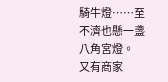騎牛燈……至不濟也懸一盞八角宮燈。
又有商家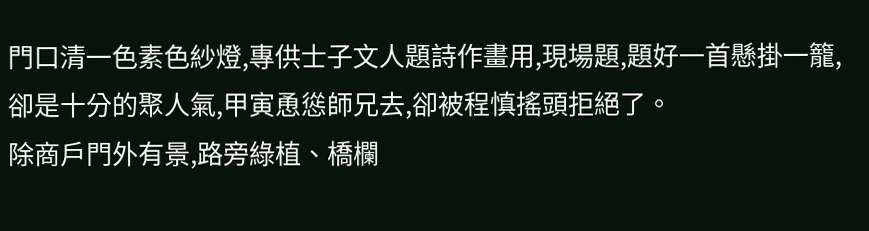門口清一色素色紗燈,專供士子文人題詩作畫用,現場題,題好一首懸掛一籠,卻是十分的聚人氣,甲寅恿慫師兄去,卻被程慎搖頭拒絕了。
除商戶門外有景,路旁綠植、橋欄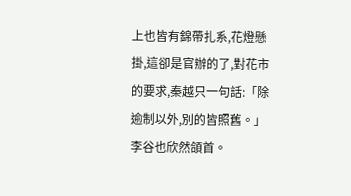上也皆有錦帶扎系,花燈懸掛,這卻是官辦的了,對花市的要求,秦越只一句話:「除逾制以外,別的皆照舊。」李谷也欣然頜首。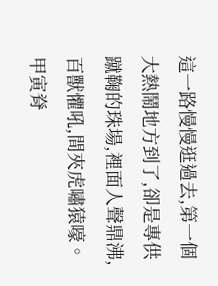這一路慢慢逛過去,第一個大熱鬧地方到了,卻是專供蹴鞠的珠場,裡面人聲鼎沸,百獸懼吼,間夾虎嘯猿嚎。
甲寅脊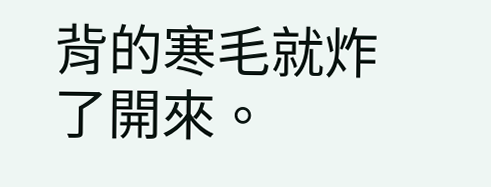背的寒毛就炸了開來。